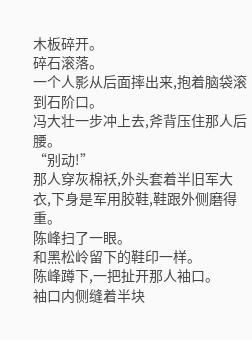木板碎开。
碎石滚落。
一个人影从后面摔出来,抱着脑袋滚到石阶口。
冯大壮一步冲上去,斧背压住那人后腰。
“别动!”
那人穿灰棉袄,外头套着半旧军大衣,下身是军用胶鞋,鞋跟外侧磨得重。
陈峰扫了一眼。
和黑松岭留下的鞋印一样。
陈峰蹲下,一把扯开那人袖口。
袖口内侧缝着半块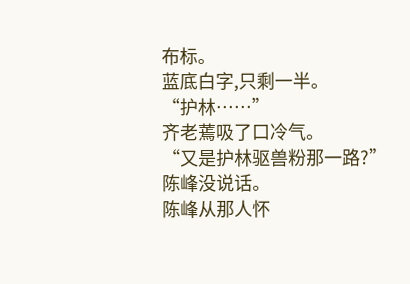布标。
蓝底白字,只剩一半。
“护林……”
齐老蔫吸了口冷气。
“又是护林驱兽粉那一路?”
陈峰没说话。
陈峰从那人怀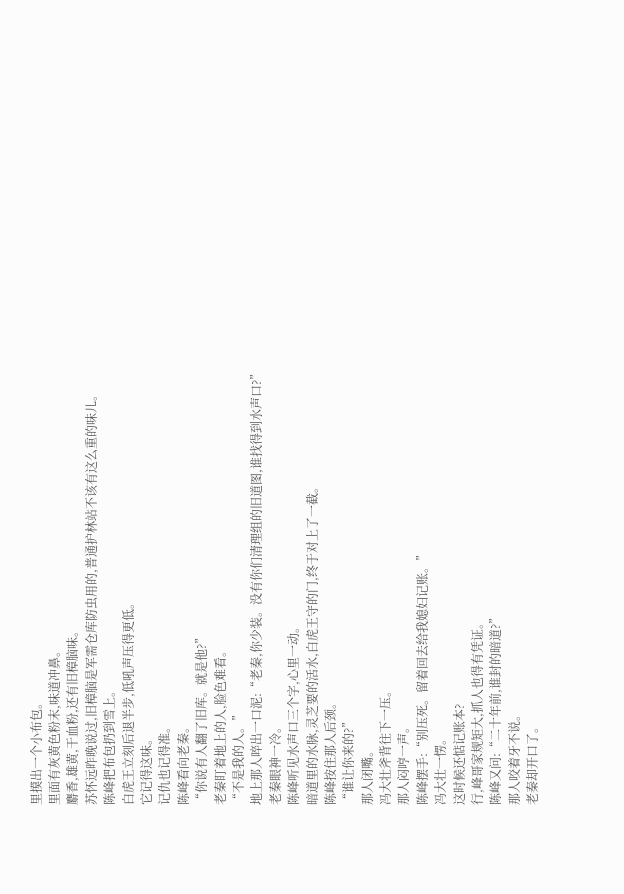里摸出一个小布包。
里面有灰黄色粉末,味道冲鼻。
麝香,雄黄,干血粉,还有旧樟脑味。
苏怀远昨晚说过,旧樟脑是军需仓库防虫用的,普通护林站不该有这么重的味儿。
陈峰把布包扔到雪上。
白虎王立刻后退半步,低吼声压得更低。
它记得这味。
记仇也记得准。
陈峰看向老秦。
“你说有人翻了旧库。就是他?”
老秦盯着地上的人,脸色难看。
“不是我的人。”
地上那人啐出一口泥:“老秦,你少装。没有你们清理组的旧道图,谁找得到水声口?”
老秦眼神一冷。
陈峰听见水声口三个字,心里一动。
暗道里的水脉,灵芝要的活水,白虎王守的门,终于对上了一截。
陈峰按住那人后颈。
“谁让你来的?”
那人闭嘴。
冯大壮斧背往下一压。
那人闷哼一声。
陈峰摆手:“别压死。留着回去给我媳妇记账。”
冯大壮一愣。
这时候还惦记账本?
行,峰哥家规矩大,抓人也得有凭证。
陈峰又问:“二十年前,谁封的暗道?”
那人咬着牙不说。
老秦却开口了。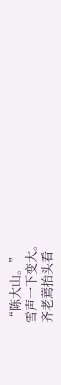“陈大山。”
雪声一下变大。
齐老蔫抬头看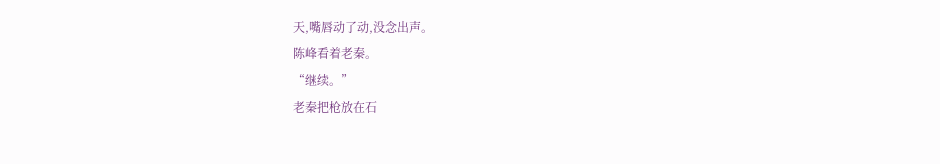天,嘴唇动了动,没念出声。
陈峰看着老秦。
“继续。”
老秦把枪放在石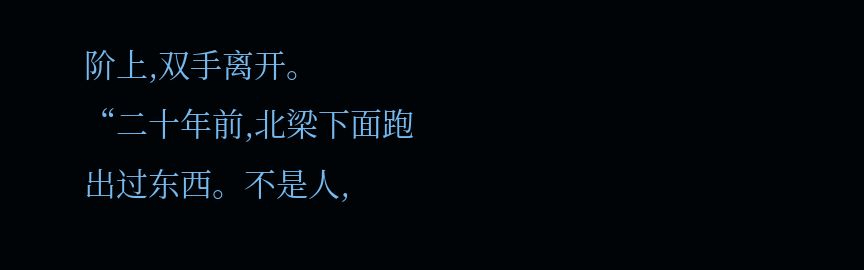阶上,双手离开。
“二十年前,北梁下面跑出过东西。不是人,